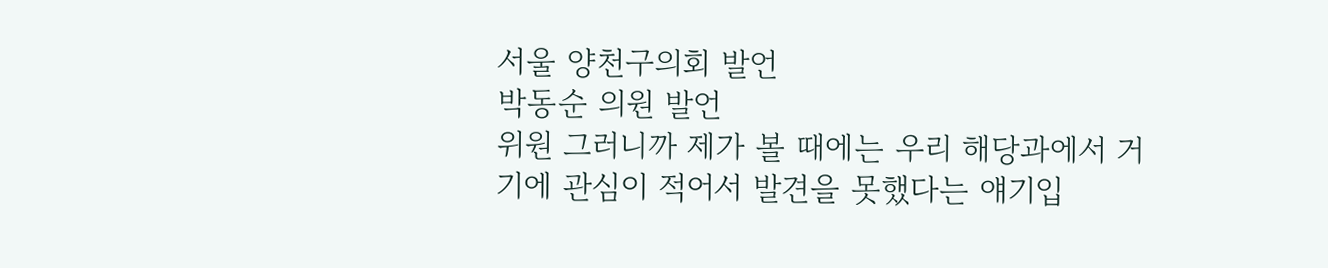서울 양천구의회 발언
박동순 의원 발언
위원 그러니까 제가 볼 때에는 우리 해당과에서 거기에 관심이 적어서 발견을 못했다는 얘기입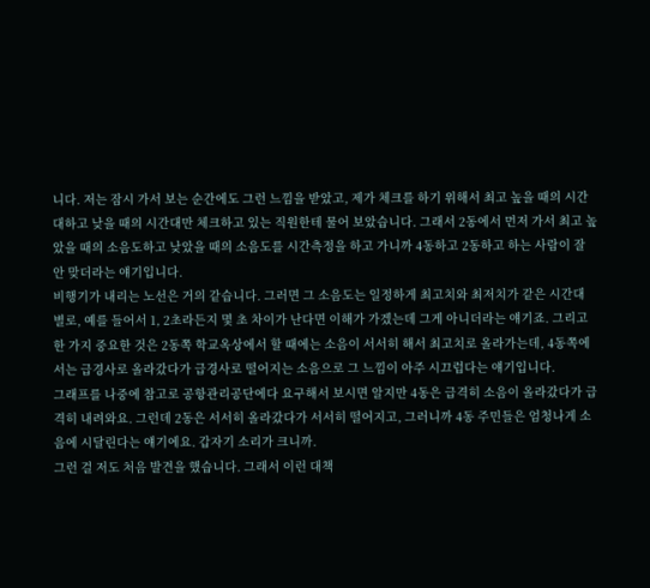니다. 저는 잠시 가서 보는 순간에도 그런 느낌을 받았고, 제가 체크를 하기 위해서 최고 높을 때의 시간대하고 낮을 때의 시간대만 체크하고 있는 직원한테 물어 보았습니다. 그래서 2동에서 먼저 가서 최고 높았을 때의 소음도하고 낮았을 때의 소음도를 시간측정을 하고 가니까 4동하고 2동하고 하는 사람이 잘 안 맞더라는 얘기입니다.
비행기가 내리는 노선은 거의 같습니다. 그러면 그 소음도는 일정하게 최고치와 최저치가 같은 시간대 별로, 예를 들어서 1, 2초라든지 몇 초 차이가 난다면 이해가 가겠는데 그게 아니더라는 얘기죠. 그리고 한 가지 중요한 것은 2동쪽 학교옥상에서 할 때에는 소음이 서서히 해서 최고치로 올라가는데, 4동쪽에서는 급경사로 올라갔다가 급경사로 떨어지는 소음으로 그 느낌이 아주 시끄럽다는 얘기입니다.
그래프를 나중에 참고로 공항관리공단에다 요구해서 보시면 알지만 4동은 급격히 소음이 올라갔다가 급격히 내려와요. 그런데 2동은 서서히 올라갔다가 서서히 떨어지고, 그러니까 4동 주민들은 엄청나게 소음에 시달린다는 얘기에요. 갑자기 소리가 크니까.
그런 걸 저도 처음 발견을 했습니다. 그래서 이런 대책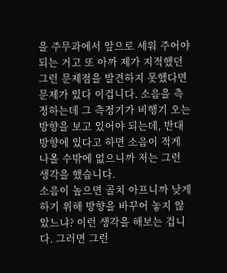을 주무과에서 앞으로 세워 주어야 되는 거고 또 아까 제가 지적했던 그런 문제점을 발견하지 못했다면 문제가 있다 이겁니다. 소음을 측정하는데 그 측정기가 비행기 오는 방향을 보고 있어야 되는데, 반대방향에 있다고 하면 소음이 적게 나올 수밖에 없으니까 저는 그런 생각을 했습니다.
소음이 높으면 골치 아프니까 낮게 하기 위해 방향을 바꾸어 놓지 않았느냐? 이런 생각을 해보는 겁니다. 그러면 그런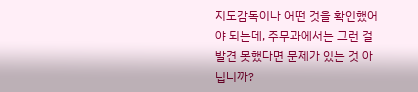지도감독이나 어떤 것을 확인했어야 되는데, 주무과에서는 그런 걸 발견 못했다면 문제가 있는 것 아닙니까?